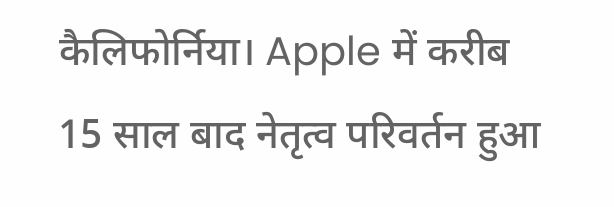कैलिफोर्निया। Apple में करीब 15 साल बाद नेतृत्व परिवर्तन हुआ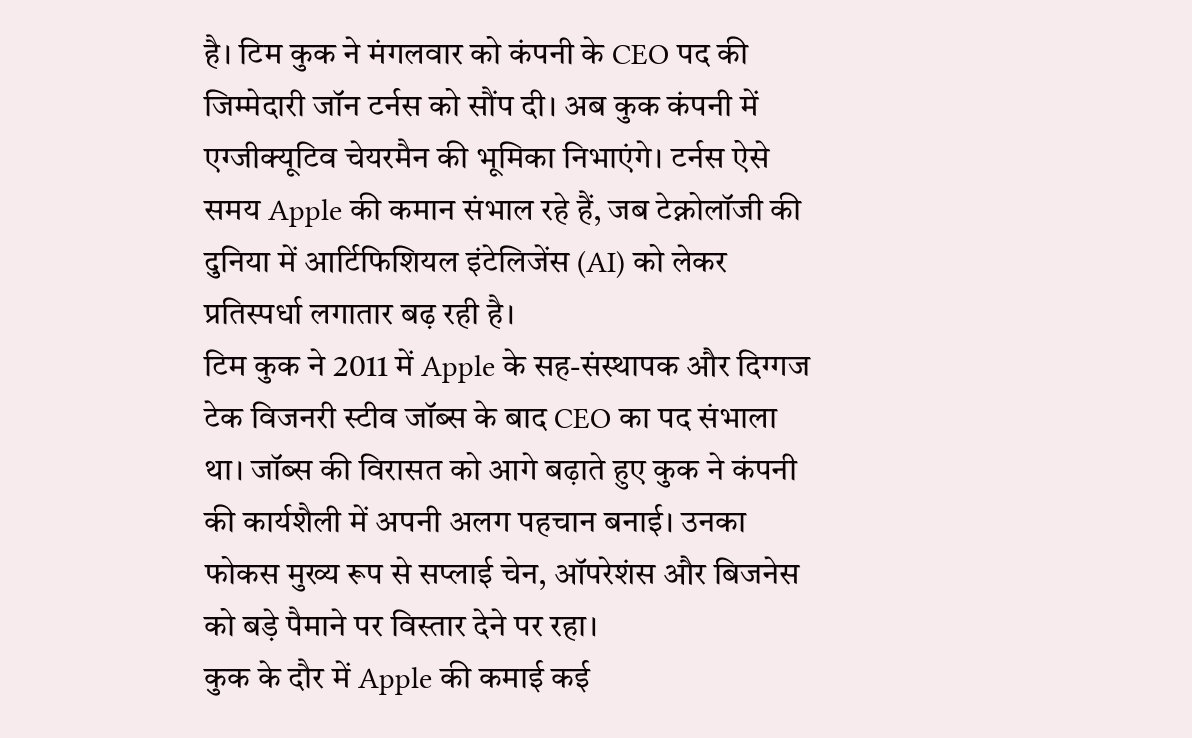है। टिम कुक ने मंगलवार को कंपनी के CEO पद की जिम्मेदारी जॉन टर्नस को सौंप दी। अब कुक कंपनी में एग्जीक्यूटिव चेयरमैन की भूमिका निभाएंगे। टर्नस ऐसे समय Apple की कमान संभाल रहे हैं, जब टेक्नोलॉजी की दुनिया में आर्टिफिशियल इंटेलिजेंस (AI) को लेकर प्रतिस्पर्धा लगातार बढ़ रही है।
टिम कुक ने 2011 में Apple के सह-संस्थापक और दिग्गज टेक विजनरी स्टीव जॉब्स के बाद CEO का पद संभाला था। जॉब्स की विरासत को आगे बढ़ाते हुए कुक ने कंपनी की कार्यशैली में अपनी अलग पहचान बनाई। उनका फोकस मुख्य रूप से सप्लाई चेन, ऑपरेशंस और बिजनेस को बड़े पैमाने पर विस्तार देने पर रहा।
कुक के दौर में Apple की कमाई कई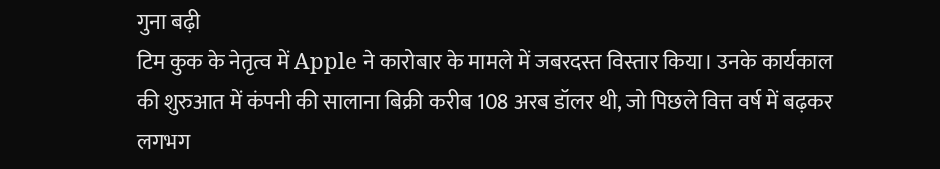गुना बढ़ी
टिम कुक के नेतृत्व में Apple ने कारोबार के मामले में जबरदस्त विस्तार किया। उनके कार्यकाल की शुरुआत में कंपनी की सालाना बिक्री करीब 108 अरब डॉलर थी, जो पिछले वित्त वर्ष में बढ़कर लगभग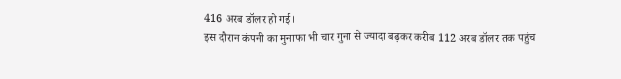416 अरब डॉलर हो गई।
इस दौरान कंपनी का मुनाफा भी चार गुना से ज्यादा बढ़कर करीब 112 अरब डॉलर तक पहुंच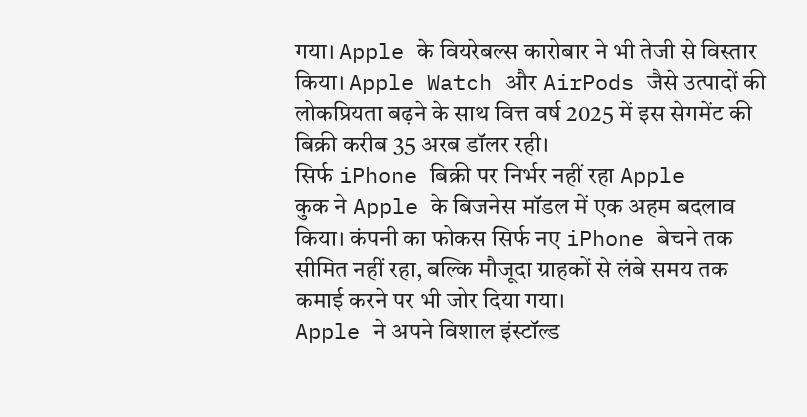गया। Apple के वियरेबल्स कारोबार ने भी तेजी से विस्तार किया। Apple Watch और AirPods जैसे उत्पादों की लोकप्रियता बढ़ने के साथ वित्त वर्ष 2025 में इस सेगमेंट की बिक्री करीब 35 अरब डॉलर रही।
सिर्फ iPhone बिक्री पर निर्भर नहीं रहा Apple
कुक ने Apple के बिजनेस मॉडल में एक अहम बदलाव किया। कंपनी का फोकस सिर्फ नए iPhone बेचने तक सीमित नहीं रहा, बल्कि मौजूदा ग्राहकों से लंबे समय तक कमाई करने पर भी जोर दिया गया।
Apple ने अपने विशाल इंस्टॉल्ड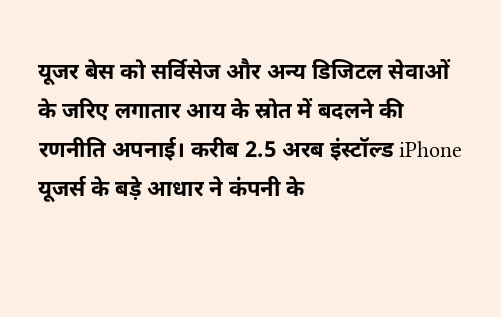यूजर बेस को सर्विसेज और अन्य डिजिटल सेवाओं के जरिए लगातार आय के स्रोत में बदलने की रणनीति अपनाई। करीब 2.5 अरब इंस्टॉल्ड iPhone यूजर्स के बड़े आधार ने कंपनी के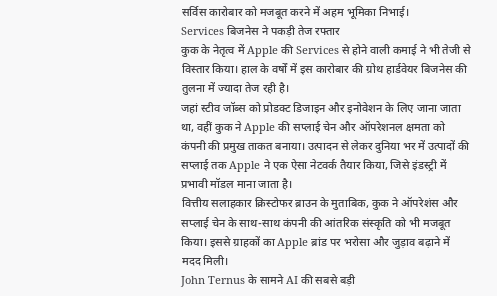सर्विस कारोबार को मजबूत करने में अहम भूमिका निभाई।
Services बिजनेस ने पकड़ी तेज रफ्तार
कुक के नेतृत्व में Apple की Services से होने वाली कमाई ने भी तेजी से विस्तार किया। हाल के वर्षों में इस कारोबार की ग्रोथ हार्डवेयर बिजनेस की तुलना में ज्यादा तेज रही है।
जहां स्टीव जॉब्स को प्रोडक्ट डिजाइन और इनोवेशन के लिए जाना जाता था, वहीं कुक ने Apple की सप्लाई चेन और ऑपरेशनल क्षमता को कंपनी की प्रमुख ताकत बनाया। उत्पादन से लेकर दुनिया भर में उत्पादों की सप्लाई तक Apple ने एक ऐसा नेटवर्क तैयार किया, जिसे इंडस्ट्री में प्रभावी मॉडल माना जाता है।
वित्तीय सलाहकार क्रिस्टोफर ब्राउन के मुताबिक, कुक ने ऑपरेशंस और सप्लाई चेन के साथ-साथ कंपनी की आंतरिक संस्कृति को भी मजबूत किया। इससे ग्राहकों का Apple ब्रांड पर भरोसा और जुड़ाव बढ़ाने में मदद मिली।
John Ternus के सामने AI की सबसे बड़ी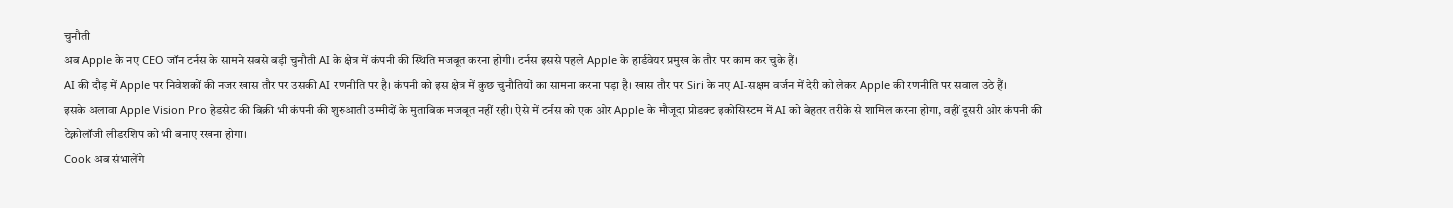चुनौती
अब Apple के नए CEO जॉन टर्नस के सामने सबसे बड़ी चुनौती AI के क्षेत्र में कंपनी की स्थिति मजबूत करना होगी। टर्नस इससे पहले Apple के हार्डवेयर प्रमुख के तौर पर काम कर चुके हैं।
AI की दौड़ में Apple पर निवेशकों की नजर खास तौर पर उसकी AI रणनीति पर है। कंपनी को इस क्षेत्र में कुछ चुनौतियों का सामना करना पड़ा है। खास तौर पर Siri के नए AI-सक्षम वर्जन में देरी को लेकर Apple की रणनीति पर सवाल उठे हैं।
इसके अलावा Apple Vision Pro हेडसेट की बिक्री भी कंपनी की शुरुआती उम्मीदों के मुताबिक मजबूत नहीं रही। ऐसे में टर्नस को एक ओर Apple के मौजूदा प्रोडक्ट इकोसिस्टम में AI को बेहतर तरीके से शामिल करना होगा, वहीं दूसरी ओर कंपनी की टेक्नोलॉजी लीडरशिप को भी बनाए रखना होगा।
Cook अब संभालेंगे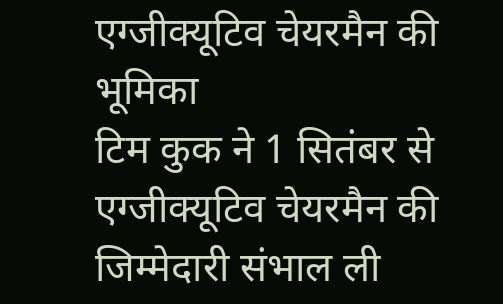एग्जीक्यूटिव चेयरमैन की भूमिका
टिम कुक ने 1 सितंबर से एग्जीक्यूटिव चेयरमैन की जिम्मेदारी संभाल ली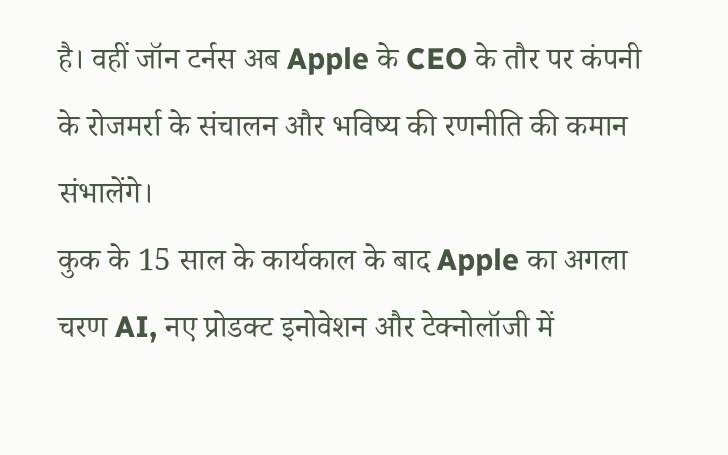है। वहीं जॉन टर्नस अब Apple के CEO के तौर पर कंपनी के रोजमर्रा के संचालन और भविष्य की रणनीति की कमान संभालेंगे।
कुक के 15 साल के कार्यकाल के बाद Apple का अगला चरण AI, नए प्रोडक्ट इनोवेशन और टेक्नोलॉजी में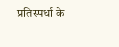प्रतिस्पर्धा के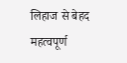लिहाज से बेहद महत्वपूर्ण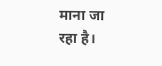माना जा रहा है।